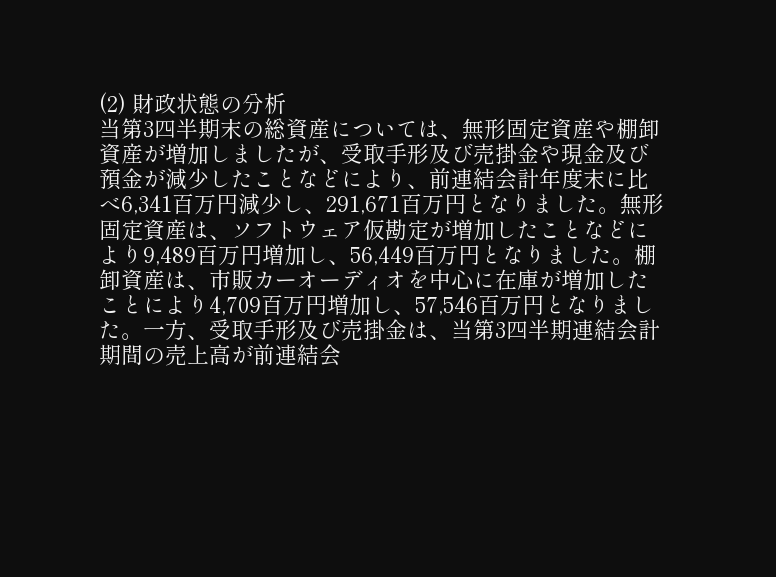(2) 財政状態の分析
当第3四半期末の総資産については、無形固定資産や棚卸資産が増加しましたが、受取手形及び売掛金や現金及び預金が減少したことなどにより、前連結会計年度末に比べ6,341百万円減少し、291,671百万円となりました。無形固定資産は、ソフトウェア仮勘定が増加したことなどにより9,489百万円増加し、56,449百万円となりました。棚卸資産は、市販カーオーディオを中心に在庫が増加したことにより4,709百万円増加し、57,546百万円となりました。一方、受取手形及び売掛金は、当第3四半期連結会計期間の売上高が前連結会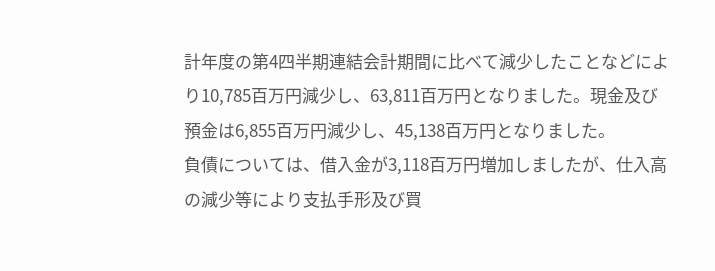計年度の第4四半期連結会計期間に比べて減少したことなどにより10,785百万円減少し、63,811百万円となりました。現金及び預金は6,855百万円減少し、45,138百万円となりました。
負債については、借入金が3,118百万円増加しましたが、仕入高の減少等により支払手形及び買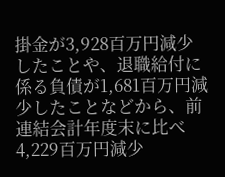掛金が3,928百万円減少したことや、退職給付に係る負債が1,681百万円減少したことなどから、前連結会計年度末に比べ4,229百万円減少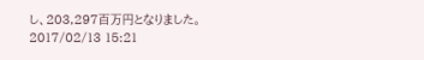し、203,297百万円となりました。
2017/02/13 15:21